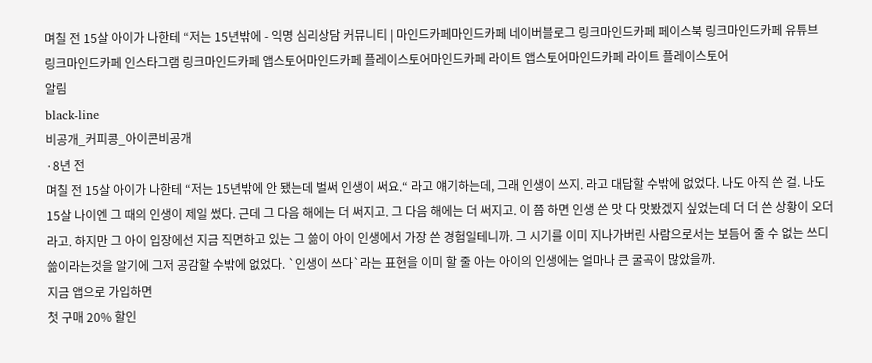며칠 전 15살 아이가 나한테 “저는 15년밖에 - 익명 심리상담 커뮤니티 | 마인드카페마인드카페 네이버블로그 링크마인드카페 페이스북 링크마인드카페 유튜브 링크마인드카페 인스타그램 링크마인드카페 앱스토어마인드카페 플레이스토어마인드카페 라이트 앱스토어마인드카페 라이트 플레이스토어
알림
black-line
비공개_커피콩_아이콘비공개
·8년 전
며칠 전 15살 아이가 나한테 “저는 15년밖에 안 됐는데 벌써 인생이 써요.“ 라고 얘기하는데, 그래 인생이 쓰지. 라고 대답할 수밖에 없었다. 나도 아직 쓴 걸. 나도 15살 나이엔 그 때의 인생이 제일 썼다. 근데 그 다음 해에는 더 써지고. 그 다음 해에는 더 써지고. 이 쯤 하면 인생 쓴 맛 다 맛봤겠지 싶었는데 더 더 쓴 상황이 오더라고. 하지만 그 아이 입장에선 지금 직면하고 있는 그 쓺이 아이 인생에서 가장 쓴 경험일테니까. 그 시기를 이미 지나가버린 사람으로서는 보듬어 줄 수 없는 쓰디쓺이라는것을 알기에 그저 공감할 수밖에 없었다. `인생이 쓰다`라는 표현을 이미 할 줄 아는 아이의 인생에는 얼마나 큰 굴곡이 많았을까.
지금 앱으로 가입하면
첫 구매 20% 할인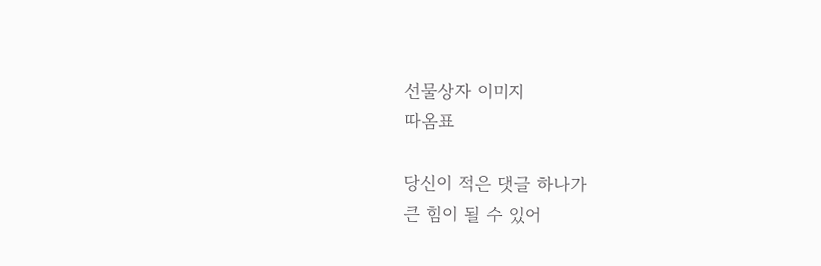선물상자 이미지
따옴표

당신이 적은 댓글 하나가
큰 힘이 될 수 있어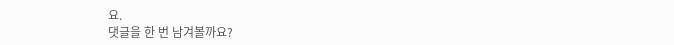요.
댓글을 한 번 남겨볼까요?